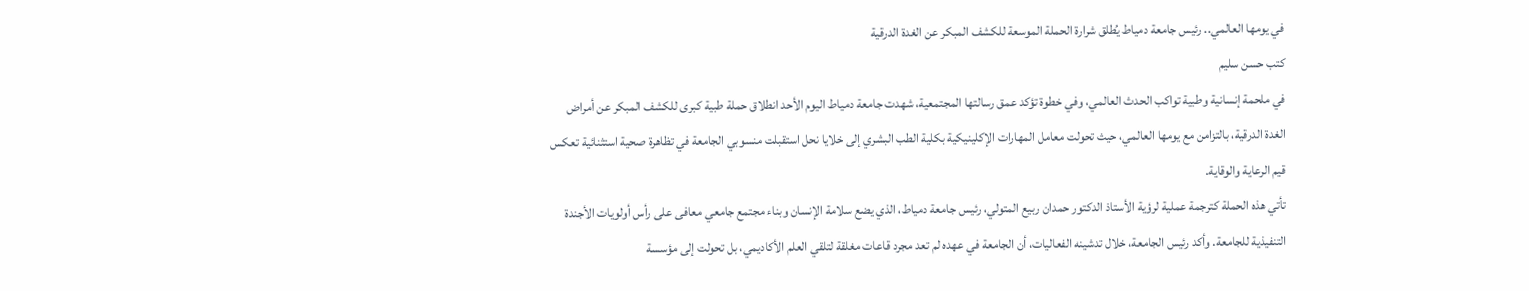في يومها العالمي.. رئيس جامعة دمياط يُطلق شرارة الحملة الموسعة للكشف المبكر عن الغدة الدرقية
كتب حسن سليم
في ملحمة إنسانية وطبية تواكب الحدث العالمي، وفي خطوة تؤكد عمق رسالتها المجتمعية، شهدت جامعة دمياط اليوم الأحد انطلاق حملة طبية كبرى للكشف المبكر عن أمراض الغدة الدرقية، بالتزامن مع يومها العالمي، حيث تحولت معامل المهارات الإكلينيكية بكلية الطب البشري إلى خلايا نحل استقبلت منسوبي الجامعة في تظاهرة صحية استثنائية تعكس قيم الرعاية والوقاية.
تأتي هذه الحملة كترجمة عملية لرؤية الأستاذ الدكتور حمدان ربيع المتولي، رئيس جامعة دمياط، الذي يضع سلامة الإنسان وبناء مجتمع جامعي معافى على رأس أولويات الأجندة التنفيذية للجامعة. وأكد رئيس الجامعة، خلال تدشينه الفعاليات، أن الجامعة في عهده لم تعد مجرد قاعات مغلقة لتلقي العلم الأكاديمي، بل تحولت إلى مؤسسة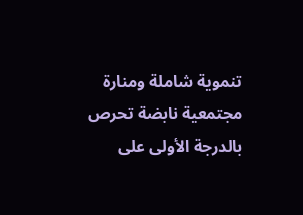تنموية شاملة ومنارة مجتمعية نابضة تحرص بالدرجة الأولى على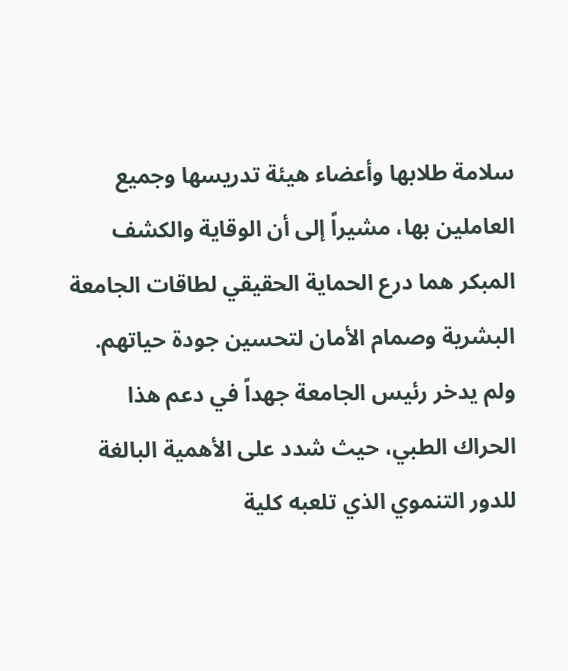سلامة طلابها وأعضاء هيئة تدريسها وجميع العاملين بها، مشيراً إلى أن الوقاية والكشف المبكر هما درع الحماية الحقيقي لطاقات الجامعة البشرية وصمام الأمان لتحسين جودة حياتهم.
ولم يدخر رئيس الجامعة جهداً في دعم هذا الحراك الطبي، حيث شدد على الأهمية البالغة للدور التنموي الذي تلعبه كلية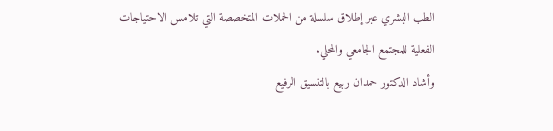الطب البشري عبر إطلاق سلسلة من الحملات المتخصصة التي تلامس الاحتياجات الفعلية للمجتمع الجامعي والمحلي.
وأشاد الدكتور حمدان ربيع بالتنسيق الرفيع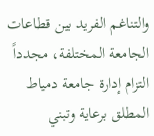والتناغم الفريد بين قطاعات الجامعة المختلفة، مجدداً التزام إدارة جامعة دمياط المطلق برعاية وتبني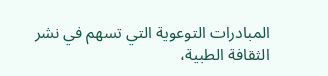المبادرات التوعوية التي تسهم في نشر الثقافة الطبية،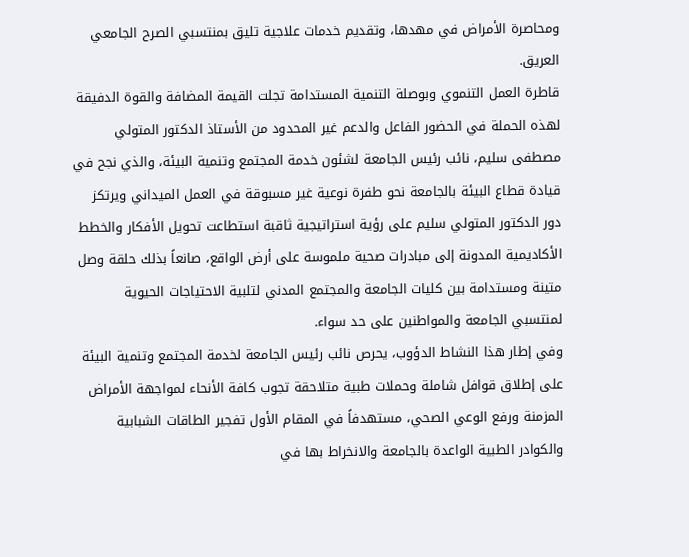ومحاصرة الأمراض في مهدها، وتقديم خدمات علاجية تليق بمنتسبي الصرح الجامعي العريق.
قاطرة العمل التنموي وبوصلة التنمية المستدامة تجلت القيمة المضافة والقوة الدفيقة لهذه الحملة في الحضور الفاعل والدعم غير المحدود من الأستاذ الدكتور المتولي مصطفى سليم، نائب رئيس الجامعة لشئون خدمة المجتمع وتنمية البيئة، والذي نجح في قيادة قطاع البيئة بالجامعة نحو طفرة نوعية غير مسبوقة في العمل الميداني ويرتكز دور الدكتور المتولي سليم على رؤية استراتيجية ثاقبة استطاعت تحويل الأفكار والخطط الأكاديمية المدونة إلى مبادرات صحية ملموسة على أرض الواقع، صانعاً بذلك حلقة وصل متينة ومستدامة بين كليات الجامعة والمجتمع المدني لتلبية الاحتياجات الحيوية لمنتسبي الجامعة والمواطنين على حد سواء.
وفي إطار هذا النشاط الدؤوب، يحرص نائب رئيس الجامعة لخدمة المجتمع وتنمية البيئة على إطلاق قوافل شاملة وحملات طبية متلاحقة تجوب كافة الأنحاء لمواجهة الأمراض المزمنة ورفع الوعي الصحي، مستهدفاً في المقام الأول تفجير الطاقات الشبابية والكوادر الطبية الواعدة بالجامعة والانخراط بها في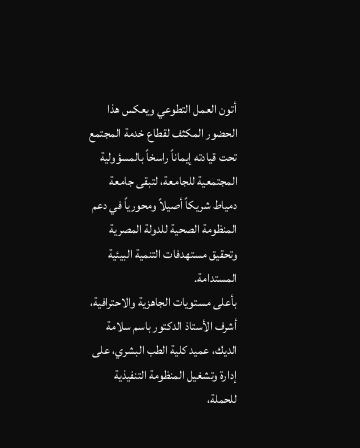أتون العمل التطوعي ويعكس هذا الحضور المكثف لقطاع خدمة المجتمع تحت قيادته إيماناً راسخاً بالمسؤولية المجتمعية للجامعة، لتبقى جامعة دمياط شريكاً أصيلاً ومحورياً في دعم المنظومة الصحية للدولة المصرية وتحقيق مستهدفات التنمية البيئية المستدامة.
بأعلى مستويات الجاهزية والاحترافية، أشرف الأستاذ الدكتور باسم سلامة الديك، عميد كلية الطب البشري، على إدارة وتشغيل المنظومة التنفيذية للحملة،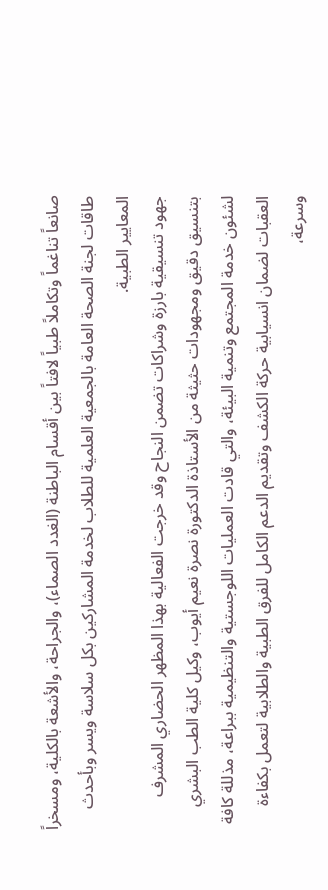صانعاً تناغماً وتكاملاً طبياً لافتاً بين أقسام الباطنة (الغدد الصماء)، والجراحة، والأشعة بالكلية، ومسخراً طاقات لجنة الصحة العامة بالجمعية العلمية للطلاب لخدمة المشاركين بكل سلاسة ويسر وبأحدث المعايير الطبية.
جهود تنسيقية بارزة وشراكات تضمن النجاح وقد خرجت الفعالية بهذا المظهر الحضاري المشرف بتنسيق دقيق ومجهودات حثيثة من الأستاذة الدكتورة نصرة نعيم أيوب، وكيل كلية الطب البشري لشئون خدمة المجتمع وتنمية البيئة، والتي قادت العمليات اللوجستية والتنظيمية ببراعة، مذللة كافة العقبات لضمان انسيابية حركة الكشف وتقديم الدعم الكامل للفرق الطبية والطلابية لتعمل بكفاءة وسرعة،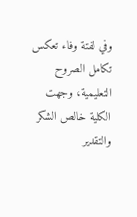وفي لفتة وفاء تعكس تكامل الصروح التعليمية، وجهت الكلية خالص الشكر والتقدير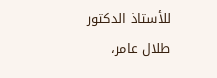للأستاذ الدكتور طلال عامر،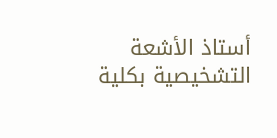أستاذ الأشعة التشخيصية بكلية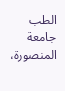الطب جامعة المنصورة،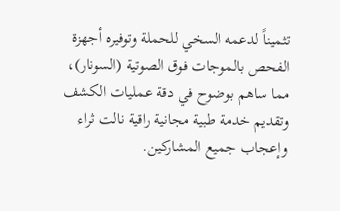تثميناً لدعمه السخي للحملة وتوفيره أجهزة الفحص بالموجات فوق الصوتية (السونار)، مما ساهم بوضوح في دقة عمليات الكشف وتقديم خدمة طبية مجانية راقية نالت ثراء وإعجاب جميع المشاركين.